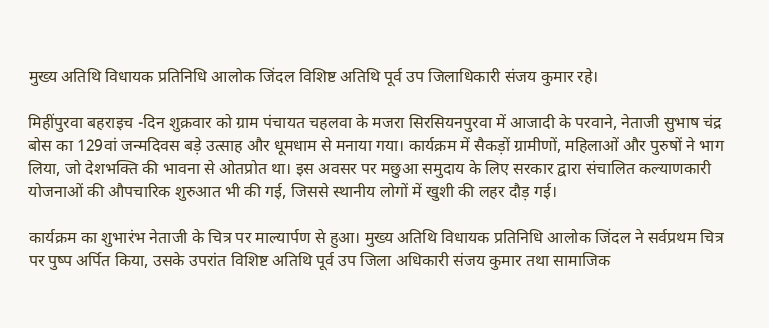मुख्य अतिथि विधायक प्रतिनिधि आलोक जिंदल विशिष्ट अतिथि पूर्व उप जिलाधिकारी संजय कुमार रहे।

मिहींपुरवा बहराइच -दिन शुक्रवार को ग्राम पंचायत चहलवा के मजरा सिरसियनपुरवा में आजादी के परवाने, नेताजी सुभाष चंद्र बोस का 129वां जन्मदिवस बड़े उत्साह और धूमधाम से मनाया गया। कार्यक्रम में सैकड़ों ग्रामीणों, महिलाओं और पुरुषों ने भाग लिया, जो देशभक्ति की भावना से ओतप्रोत था। इस अवसर पर मछुआ समुदाय के लिए सरकार द्वारा संचालित कल्याणकारी योजनाओं की औपचारिक शुरुआत भी की गई, जिससे स्थानीय लोगों में खुशी की लहर दौड़ गई।

कार्यक्रम का शुभारंभ नेताजी के चित्र पर माल्यार्पण से हुआ। मुख्य अतिथि विधायक प्रतिनिधि आलोक जिंदल ने सर्वप्रथम चित्र पर पुष्प अर्पित किया, उसके उपरांत विशिष्ट अतिथि पूर्व उप जिला अधिकारी संजय कुमार तथा सामाजिक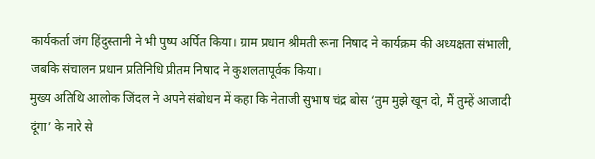कार्यकर्ता जंग हिंदुस्तानी ने भी पुष्प अर्पित किया। ग्राम प्रधान श्रीमती रूना निषाद ने कार्यक्रम की अध्यक्षता संभाली, जबकि संचालन प्रधान प्रतिनिधि प्रीतम निषाद ने कुशलतापूर्वक किया।
मुख्य अतिथि आलोक जिंदल ने अपने संबोधन में कहा कि नेताजी सुभाष चंद्र बोस ‘तुम मुझे खून दो, मैं तुम्हें आजादी दूंगा’ के नारे से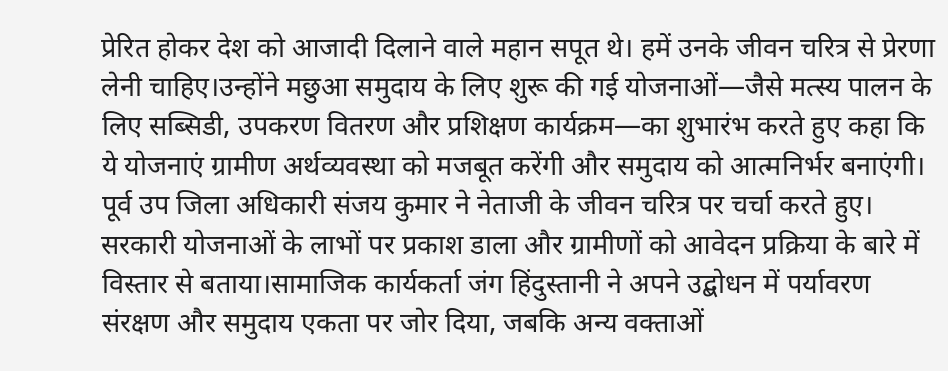प्रेरित होकर देश को आजादी दिलाने वाले महान सपूत थे। हमें उनके जीवन चरित्र से प्रेरणा लेनी चाहिए।उन्होंने मछुआ समुदाय के लिए शुरू की गई योजनाओं—जैसे मत्स्य पालन के लिए सब्सिडी, उपकरण वितरण और प्रशिक्षण कार्यक्रम—का शुभारंभ करते हुए कहा कि ये योजनाएं ग्रामीण अर्थव्यवस्था को मजबूत करेंगी और समुदाय को आत्मनिर्भर बनाएंगी। पूर्व उप जिला अधिकारी संजय कुमार ने नेताजी के जीवन चरित्र पर चर्चा करते हुए।
सरकारी योजनाओं के लाभों पर प्रकाश डाला और ग्रामीणों को आवेदन प्रक्रिया के बारे में विस्तार से बताया।सामाजिक कार्यकर्ता जंग हिंदुस्तानी ने अपने उद्बोधन में पर्यावरण संरक्षण और समुदाय एकता पर जोर दिया, जबकि अन्य वक्ताओं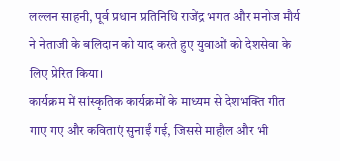लल्लन साहनी, पूर्व प्रधान प्रतिनिधि राजेंद्र भगत और मनोज मौर्य ने नेताजी के बलिदान को याद करते हुए युवाओं को देशसेवा के लिए प्रेरित किया।
कार्यक्रम में सांस्कृतिक कार्यक्रमों के माध्यम से देशभक्ति गीत गाए गए और कविताएं सुनाईं गई, जिससे माहौल और भी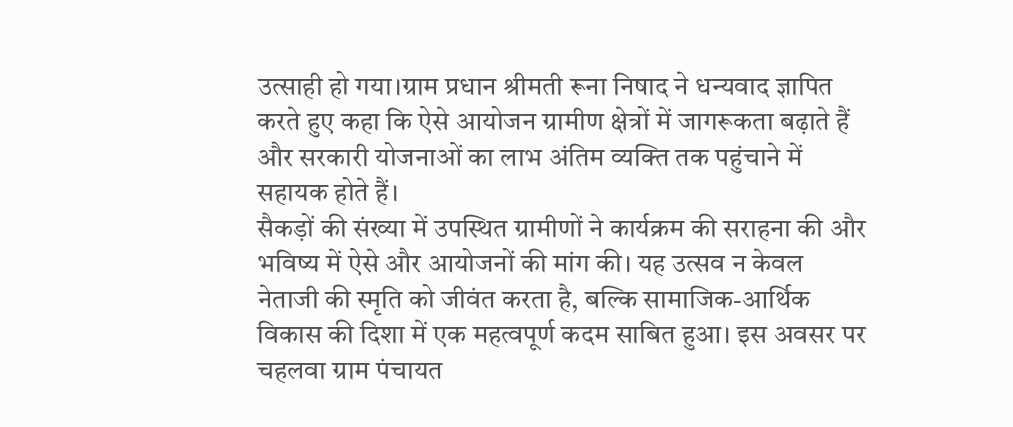उत्साही हो गया।ग्राम प्रधान श्रीमती रूना निषाद ने धन्यवाद ज्ञापित करते हुए कहा कि ऐसे आयोजन ग्रामीण क्षेत्रों में जागरूकता बढ़ाते हैं और सरकारी योजनाओं का लाभ अंतिम व्यक्ति तक पहुंचाने में सहायक होते हैं।
सैकड़ों की संख्या में उपस्थित ग्रामीणों ने कार्यक्रम की सराहना की और भविष्य में ऐसे और आयोजनों की मांग की। यह उत्सव न केवल नेताजी की स्मृति को जीवंत करता है, बल्कि सामाजिक-आर्थिक विकास की दिशा में एक महत्वपूर्ण कदम साबित हुआ। इस अवसर पर चहलवा ग्राम पंचायत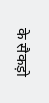के सैकड़ो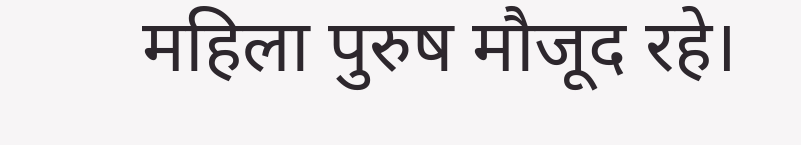महिला पुरुष मौजूद रहे।